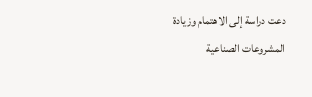دعت دراسة إلى الاهتمام وزيادة المشروعات الصناعية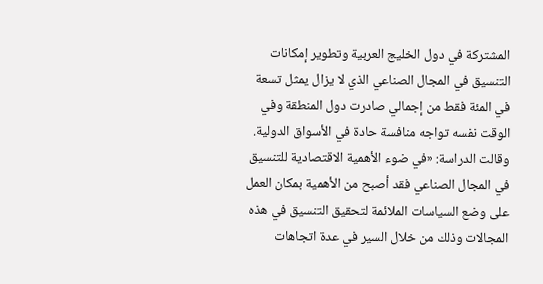المشتركة في دول الخليج العربية وتطوير إمكانات التنسيق في المجال الصناعي الذي لا يزال يمثل تسعة في المئة فقط من إجمالي صادرت دول المنطقة وفي الوقت نفسه تواجه منافسة حادة في الأسواق الدولية.
وقالت الدراسة: «في ضوء الأهمية الاقتصادية للتنسيق في المجال الصناعي فقد أصبح من الأهمية بمكان العمل على وضع السياسات الملائمة لتحقيق التنسيق في هذه المجالات وذلك من خلال السير في عدة اتجاهات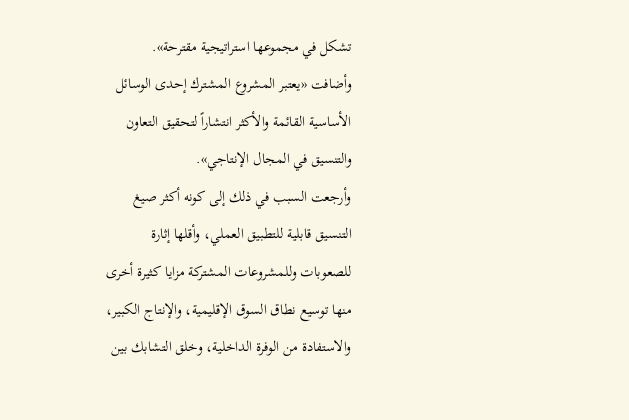تشكل في مجموعها استراتيجية مقترحة».
وأضافت «يعتبر المشروع المشترك إحدى الوسائل الأساسية القائمة والأكثر انتشاراً لتحقيق التعاون والتنسيق في المجال الإنتاجي».
وأرجعت السبب في ذلك إلى كونه أكثر صيغ التنسيق قابلية للتطبيق العملي، وأقلها إثارة للصعوبات وللمشروعات المشتركة مزايا كثيرة أخرى منها توسيع نطاق السوق الإقليمية، والإنتاج الكبير، والاستفادة من الوفرة الداخلية، وخلق التشابك بين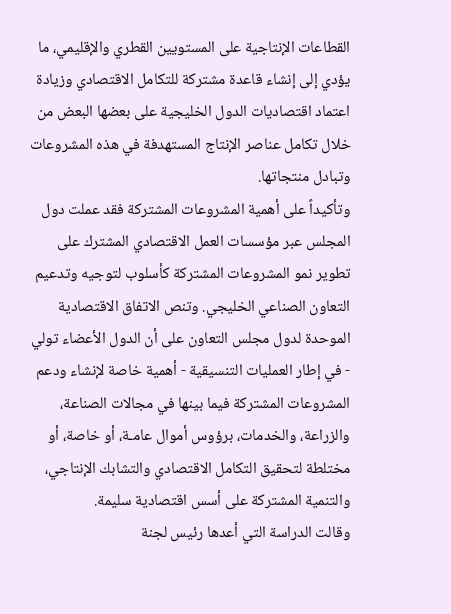القطاعات الإنتاجية على المستويين القطري والإقليمي، ما يؤدي إلى إنشاء قاعدة مشتركة للتكامل الاقتصادي وزيادة اعتماد اقتصاديات الدول الخليجية على بعضها البعض من خلال تكامل عناصر الإنتاج المستهدفة في هذه المشروعات وتبادل منتجاتها.
وتأكيداً على أهمية المشروعات المشتركة فقد عملت دول المجلس عبر مؤسسات العمل الاقتصادي المشترك على تطوير نمو المشروعات المشتركة كأسلوب لتوجيه وتدعيم التعاون الصناعي الخليجي. وتنص الاتفاق الاقتصادية الموحدة لدول مجلس التعاون على أن الدول الأعضاء تولي - في إطار العمليات التنسيقية - أهمية خاصة لإنشاء ودعم المشروعات المشتركة فيما بينها في مجالات الصناعة، والزراعة، والخدمات، برؤوس أموال عامـة، أو خاصة، أو مختلطة لتحقيق التكامل الاقتصادي والتشابك الإنتاجي، والتنمية المشتركة على أسس اقتصادية سليمة.
وقالت الدراسة التي أعدها رئيس لجنة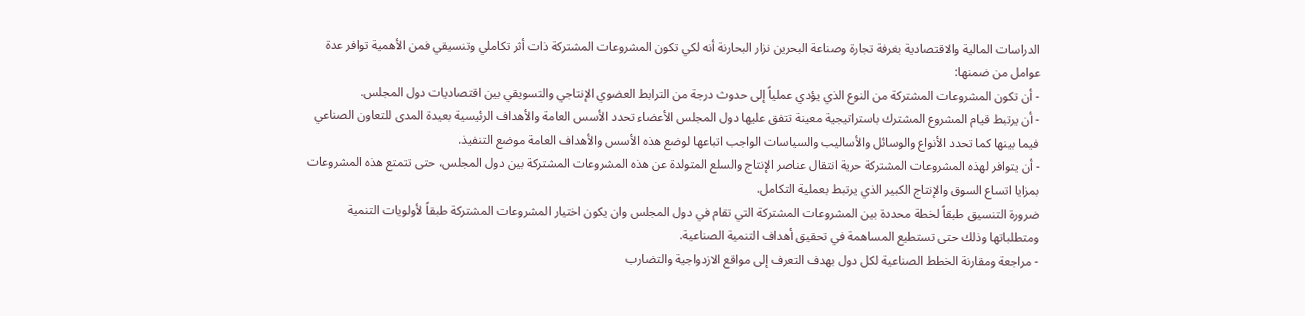الدراسات المالية والاقتصادية بغرفة تجارة وصناعة البحرين نزار البحارنة أنه لكي تكون المشروعات المشتركة ذات أثر تكاملي وتنسيقي فمن الأهمية توافر عدة عوامل من ضمنها:
- أن تكون المشروعات المشتركة من النوع الذي يؤدي عملياً إلى حدوث درجة من الترابط العضوي الإنتاجي والتسويقي بين اقتصاديات دول المجلس.
- أن يرتبط قيام المشروع المشترك باستراتيجية معينة تتفق عليها دول المجلس الأعضاء تحدد الأسس العامة والأهداف الرئيسية بعيدة المدى للتعاون الصناعي فيما بينها كما تحدد الأنواع والوسائل والأساليب والسياسات الواجب اتباعها لوضع هذه الأسس والأهداف العامة موضع التنفيذ.
- أن يتوافر لهذه المشروعات المشتركة حرية انتقال عناصر الإنتاج والسلع المتولدة عن هذه المشروعات المشتركة بين دول المجلس، حتى تتمتع هذه المشروعات بمزايا اتساع السوق والإنتاج الكبير الذي يرتبط بعملية التكامل.
ضرورة التنسيق طبقاً لخطة محددة بين المشروعات المشتركة التي تقام في دول المجلس وان يكون اختيار المشروعات المشتركة طبقاً لأولويات التنمية ومتطلباتها وذلك حتى تستطيع المساهمة في تحقيق أهداف التنمية الصناعية.
- مراجعة ومقارنة الخطط الصناعية لكل دول بهدف التعرف إلى مواقع الازدواجية والتضارب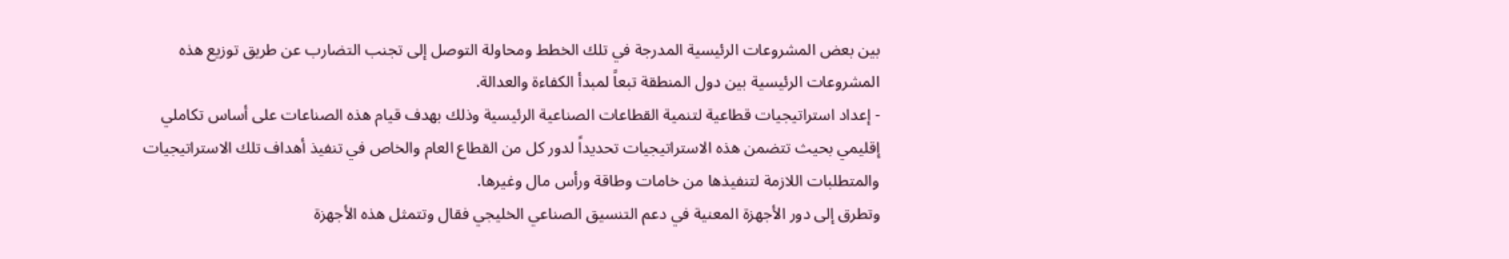بين بعض المشروعات الرئيسية المدرجة في تلك الخطط ومحاولة التوصل إلى تجنب التضارب عن طريق توزيع هذه المشروعات الرئيسية بين دول المنطقة تبعاً لمبدأ الكفاءة والعدالة.
- إعداد استراتيجيات قطاعية لتنمية القطاعات الصناعية الرئيسية وذلك بهدف قيام هذه الصناعات على أساس تكاملي إقليمي بحيث تتضمن هذه الاستراتيجيات تحديداً لدور كل من القطاع العام والخاص في تنفيذ أهداف تلك الاستراتيجيات والمتطلبات اللازمة لتنفيذها من خامات وطاقة ورأس مال وغيرها.
وتطرق إلى دور الأجهزة المعنية في دعم التنسيق الصناعي الخليجي فقال وتتمثل هذه الأجهزة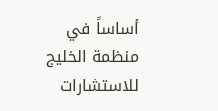أساساً في منظمة الخليج للاستشارات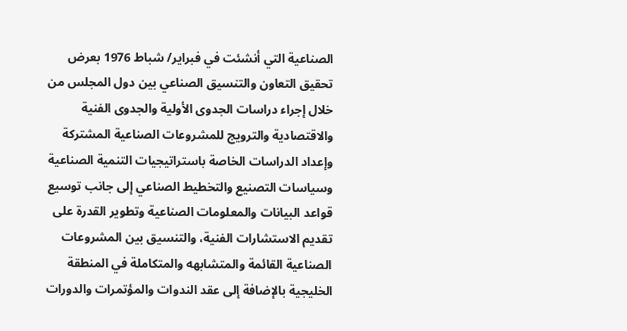الصناعية التي أنشئت في فبراير/ شباط 1976 بعرض تحقيق التعاون والتنسيق الصناعي بين دول المجلس من خلال إجراء دراسات الجدوى الأولية والجدوى الفنية والاقتصادية والترويج للمشروعات الصناعية المشتركة وإعداد الدراسات الخاصة باستراتيجيات التنمية الصناعية وسياسات التصنيع والتخطيط الصناعي إلى جانب توسيع قواعد البيانات والمعلومات الصناعية وتطوير القدرة على تقديم الاستشارات الفنية، والتنسيق بين المشروعات الصناعية القائمة والمتشابهه والمتكاملة في المنطقة الخليجية بالإضافة إلى عقد الندوات والمؤتمرات والدورات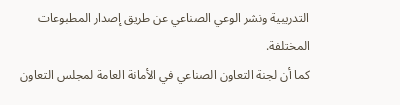التدريبية ونشر الوعي الصناعي عن طريق إصدار المطبوعات المختلفة.
كما أن لجنة التعاون الصناعي في الأمانة العامة لمجلس التعاون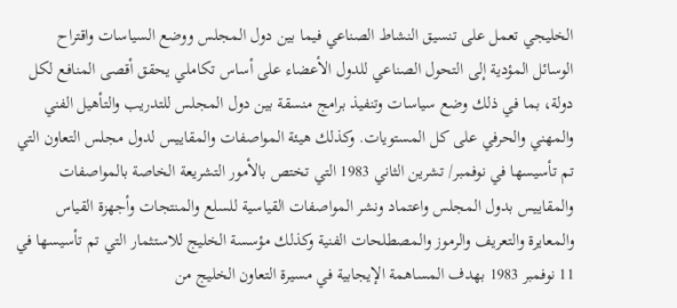الخليجي تعمل على تنسيق النشاط الصناعي فيما بين دول المجلس ووضع السياسات واقتراح الوسائل المؤدية إلى التحول الصناعي للدول الأعضاء على أساس تكاملي يحقق أقصى المنافع لكل دولة، بما في ذلك وضع سياسات وتنفيذ برامج منسقة بين دول المجلس للتدريب والتأهيل الفني والمهني والحرفي على كل المستويات. وكذلك هيئة المواصفات والمقاييس لدول مجلس التعاون التي تم تأسيسها في نوفمبر/ تشرين الثاني 1983 التي تختص بالأمور التشريعة الخاصة بالمواصفات والمقاييس بدول المجلس واعتماد ونشر المواصفات القياسية للسلع والمنتجات وأجهزة القياس والمعايرة والتعريف والرموز والمصطلحات الفنية وكذلك مؤسسة الخليج للاستثمار التي تم تأسيسها في 11 نوفمبر 1983 بهدف المساهمة الإيجابية في مسيرة التعاون الخليج من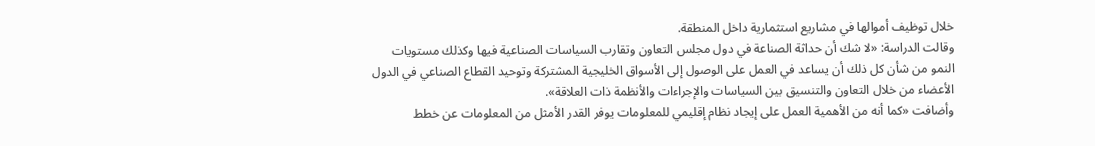خلال توظيف أموالها في مشاريع استثمارية داخل المنطقة.
وقالت الدراسة: «لا شك أن حداثة الصناعة في دول مجلس التعاون وتقارب السياسات الصناعية فيها وكذلك مستويات النمو من شأن كل ذلك أن يساعد في العمل على الوصول إلى الأسواق الخليجية المشتركة وتوحيد القطاع الصناعي في الدول الأعضاء من خلال التعاون والتنسيق بين السياسات والإجراءات والأنظمة ذات العلاقة».
وأضافت «كما أنه من الأهمية العمل على إيجاد نظام إقليمي للمعلومات يوفر القدر الأمثل من المعلومات عن خطط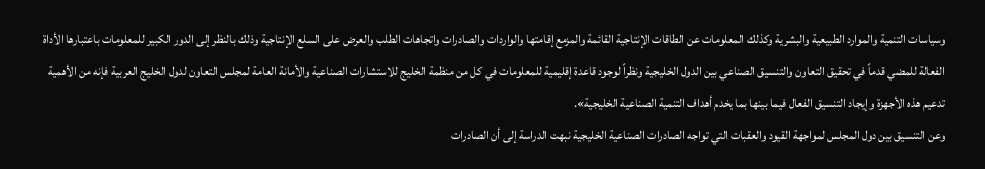وسياسات التنمية والموارد الطبيعية والبشرية وكذلك المعلومات عن الطاقات الإنتاجية القائمة والمزمع إقامتها والواردات والصادرات واتجاهات الطلب والعرض على السلع الإنتاجية وذلك بالنظر إلى الدور الكبير للمعلومات باعتبارها الأداة الفعالة للمضي قدماً في تحقيق التعاون والتنسيق الصناعي بين الدول الخليجية ونظراً لوجود قاعدة إقليمية للمعلومات في كل من منظمة الخليج للاستشارات الصناعية والأمانة العامة لمجلس التعاون لدول الخليج العربية فإنه من الأهمية تدعيم هذه الأجهزة وإيجاد التنسيق الفعال فيما بينها بما يخدم أهداف التنمية الصناعية الخليجية».
وعن التنسيق بين دول المجلس لمواجهة القيود والعقبات التي تواجه الصادرات الصناعية الخليجية نبهت الدراسة إلى أن الصادرات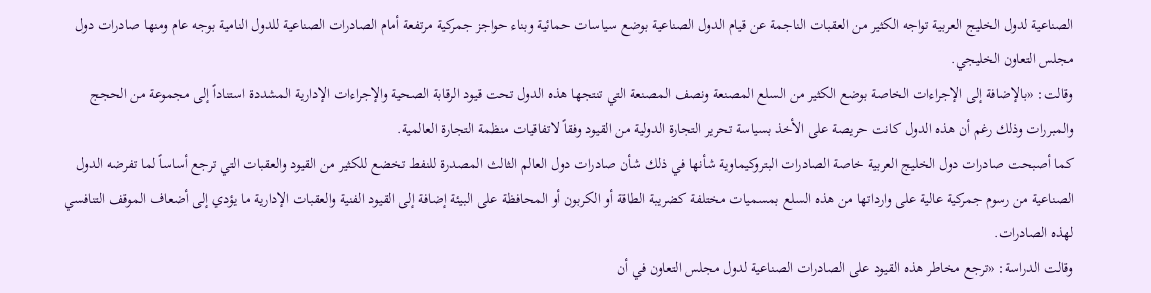الصناعية لدول الخليج العربية تواجه الكثير من العقبات الناجمة عن قيام الدول الصناعية بوضع سياسات حمائية وبناء حواجز جمركية مرتفعة أمام الصادرات الصناعية للدول النامية بوجه عام ومنها صادرات دول مجلس التعاون الخليجي.
وقالت: «بالإضافة إلى الإجراءات الخاصة بوضع الكثير من السلع المصنعة ونصف المصنعة التي تنتجها هذه الدول تحت قيود الرقابة الصحية والإجراءات الإدارية المشددة استناداً إلى مجموعة من الحجج والمبررات وذلك رغم أن هذه الدول كانت حريصة على الأخذ بسياسة تحرير التجارة الدولية من القيود وفقاً لاتفاقيات منظمة التجارة العالمية.
كما أصبحت صادرات دول الخليج العربية خاصة الصادرات البتروكيماوية شأنها في ذلك شأن صادرات دول العالم الثالث المصدرة للنفط تخضع للكثير من القيود والعقبات التي ترجع أساساً لما تفرضه الدول الصناعية من رسوم جمركية عالية على وارداتها من هذه السلع بمسميات مختلفة كضريبة الطاقة أو الكربون أو المحافظة على البيئة إضافة إلى القيود الفنية والعقبات الإدارية ما يؤدي إلى أضعاف الموقف التنافسي لهذه الصادرات.
وقالت الدراسة: «ترجع مخاطر هذه القيود على الصادرات الصناعية لدول مجلس التعاون في أن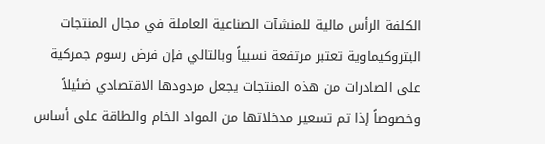الكلفة الرأس مالية للمنشآت الصناعية العاملة في مجال المنتجات البتروكيماوية تعتبر مرتفعة نسبياً وبالتالي فإن فرض رسوم جمركية على الصادرات من هذه المنتجات يجعل مردودها الاقتصادي ضئيلاً وخصوصاً إذا تم تسعير مدخلاتها من المواد الخام والطاقة على أساس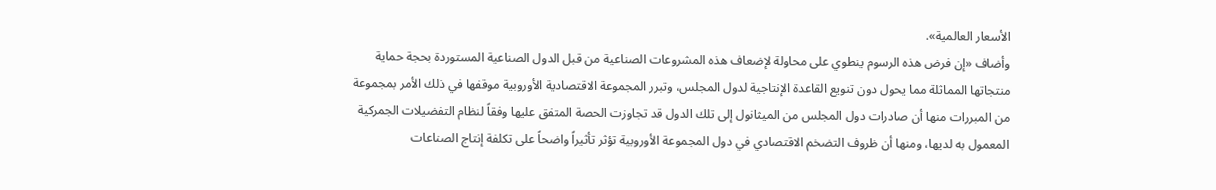الأسعار العالمية».
وأضاف «إن فرض هذه الرسوم ينطوي على محاولة لإضعاف هذه المشروعات الصناعية من قبل الدول الصناعية المستوردة بحجة حماية منتجاتها المماثلة مما يحول دون تنويع القاعدة الإنتاجية لدول المجلس، وتبرر المجموعة الاقتصادية الأوروبية موقفها في ذلك الأمر بمجموعة من المبررات منها أن صادرات دول المجلس من الميثانول إلى تلك الدول قد تجاوزت الحصة المتفق عليها وفقاً لنظام التفضيلات الجمركية المعمول به لديها، ومنها أن ظروف التضخم الاقتصادي في دول المجموعة الأوروبية تؤثر تأثيراً واضحاً على تكلفة إنتاج الصناعات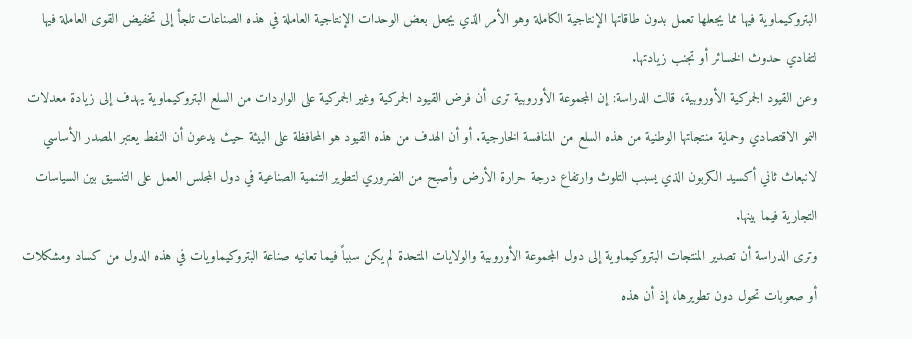البتروكيماوية فيها مما يجعلها تعمل بدون طاقاتها الإنتاجية الكاملة وهو الأمر الذي يجعل بعض الوحدات الإنتاجية العاملة في هذه الصناعات تلجأ إلى تخفيض القوى العاملة فيها لتفادي حدوث الخسائر أو تجنب زيادتها.
وعن القيود الجمركية الأوروبية، قالت الدراسة: إن المجموعة الأوروبية ترى أن فرض القيود الجمركية وغير الجمركية على الواردات من السلع البتروكيماوية يهدف إلى زيادة معدلات النمو الاقتصادي وحماية منتجاتها الوطنية من هذه السلع من المنافسة الخارجية. أو أن الهدف من هذه القيود هو المحافظة على البيئة حيث يدعون أن النفط يعتبر المصدر الأساسي لانبعاث ثاني أكسيد الكربون الذي يسبب التلوث وارتفاع درجة حرارة الأرض وأصبح من الضروري لتطوير التنمية الصناعية في دول المجلس العمل على التنسيق بين السياسات التجارية فيما بينها.
وترى الدراسة أن تصدير المنتجات البتروكيماوية إلى دول المجموعة الأوروبية والولايات المتحدة لم يكن سبباً فيما تعانيه صناعة البتروكيماويات في هذه الدول من كساد ومشكلات أو صعوبات تحول دون تطويرها، إذ أن هذه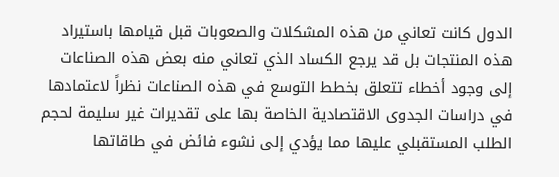الدول كانت تعاني من هذه المشكلات والصعوبات قبل قيامها باستيراد هذه المنتجات بل قد يرجع الكساد الذي تعاني منه بعض هذه الصناعات إلى وجود أخطاء تتعلق بخطط التوسع في هذه الصناعات نظراً لاعتمادها في دراسات الجدوى الاقتصادية الخاصة بها على تقديرات غير سليمة لحجم الطلب المستقبلي عليها مما يؤدي إلى نشوء فائض في طاقاتها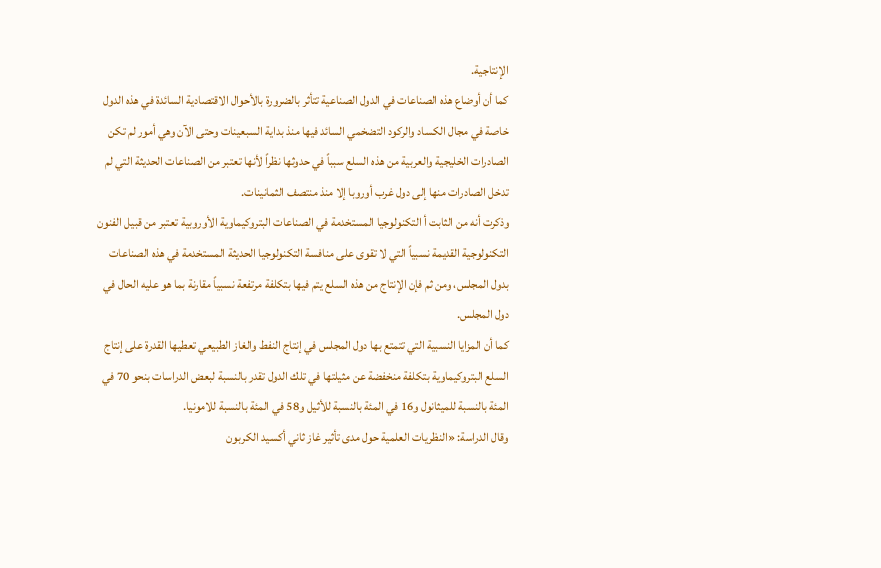الإنتاجية.
كما أن أوضاع هذه الصناعات في الدول الصناعية تتأثر بالضرورة بالأحوال الاقتصادية السائدة في هذه الدول خاصة في مجال الكساد والركود التضخمي السائد فيها منذ بداية السبعينات وحتى الآن وهي أمور لم تكن الصادرات الخليجية والعربية من هذه السلع سبباً في حدوثها نظراً لأنها تعتبر من الصناعات الحديثة التي لم تدخل الصادرات منها إلى دول غرب أوروبا إلا منذ منتصف الثمانينات.
وذكرت أنه من الثابت أ التكنولوجيا المستخدمة في الصناعات البتروكيماوية الأوروبية تعتبر من قبيل الفنون التكنولوجية القديمة نسبياً التي لا تقوى على منافسة التكنولوجيا الحديثة المستخدمة في هذه الصناعات بدول المجلس، ومن ثم فإن الإنتاج من هذه السلع يتم فيها بتكلفة مرتفعة نسبياً مقارنة بما هو عليه الحال في دول المجلس.
كما أن المزايا النسبية التي تتمتع بها دول المجلس في إنتاج النفط والغاز الطبيعي تعطيها القدرة على إنتاج السلع البتروكيماوية بتكلفة منخفضة عن مثيلتها في تلك الدول تقدر بالنسبة لبعض الدراسات بنحو 70 في المئة بالنسبة للميثانول و16 في المئة بالنسبة للأثيل و58 في المئة بالنسبة للامونيا.
وقال الدراسة: «النظريات العلمية حول مدى تأثير غاز ثاني أكسيد الكربون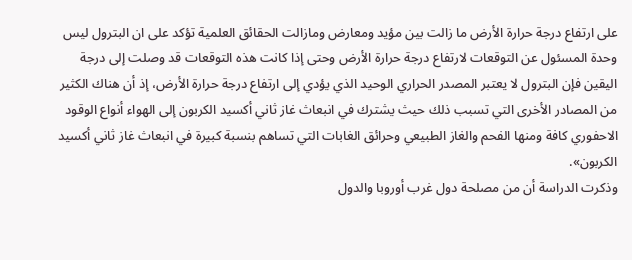على ارتفاع درجة حرارة الأرض ما زالت بين مؤيد ومعارض ومازالت الحقائق العلمية تؤكد على ان البترول ليس وحدة المسئول عن التوقعات لارتفاع درجة حرارة الأرض وحتى إذا كانت هذه التوقعات قد وصلت إلى درجة اليقين فإن البترول لا يعتبر المصدر الحراري الوحيد الذي يؤدي إلى ارتفاع درجة حرارة الأرض، إذ أن هناك الكثير من المصادر الأخرى التي تسبب ذلك حيث يشترك في انبعاث غاز ثاني أكسيد الكربون إلى الهواء أنواع الوقود الاحفوري كافة ومنها الفحم والغاز الطبيعي وحرائق الغابات التي تساهم بنسبة كبيرة في انبعاث غاز ثاني أكسيد الكربون».
وذكرت الدراسة أن من مصلحة دول غرب أوروبا والدول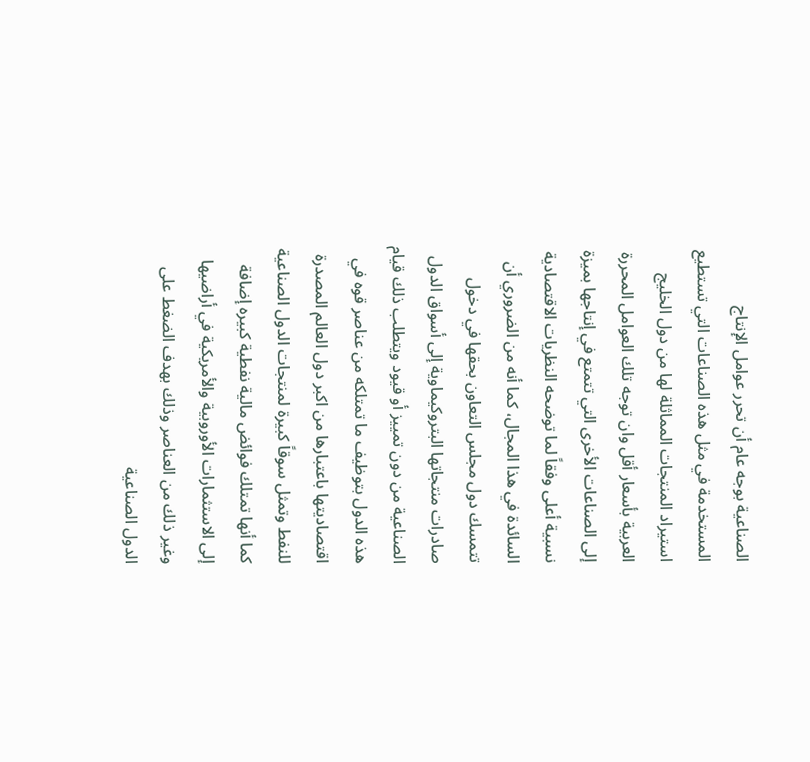الصناعية بوجه عام أن تحرر عوامل الإنتاج المستخدمة في مثل هذه الصناعات التي تستطيع استيراد المنتجات المماثلة لها من دول الخليج العربية بأسعار أقل وان توجه تلك العوامل المحررة إلى الصناعات الأخرى التي تتمتع في إنتاجها بميزة نسبية أعلى وفقاً لما توضحه النظريات الاقتصادية السائدة في هذا المجال، كما أنه من الضروري أن تتمسك دول مجلس التعاون بحقها في دخول صادرات منتجاتها البتروكيماوية إلى أسواق الدول الصناعية من دون تمييز أو قيود ويتطلب ذلك قيام هذه الدول بتوظيف ما تمتلكه من عناصر قوه في اقتصاديتها باعتبارها من اكبر دول العالم المصدرة للنفط وتمثل سوقاً كبيرة لمنتجات الدول الصناعية كما أنها تمتلك فوائض مالية نفطية كبيره إضافة إلى الاستثمارات الأوروبية والأمريكية في أراضيها وغير ذلك من العناصر وذلك بهدف الضغط على الدول الصناعية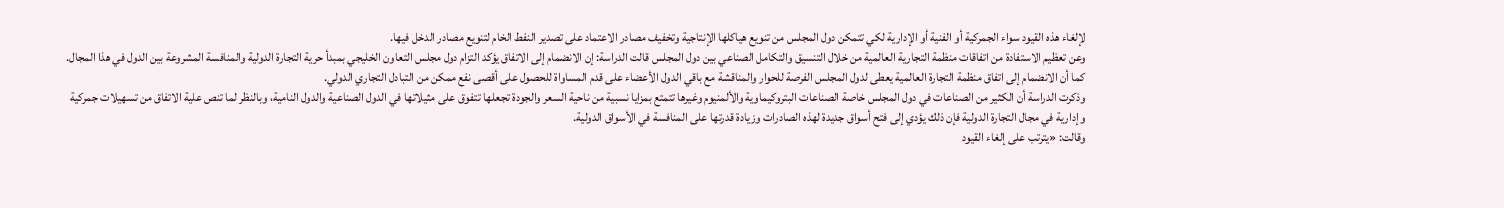لإلغاء هذه القيود سواء الجمركية أو الفنية أو الإدارية لكي تتمكن دول المجلس من تنويع هياكلها الإنتاجية وتخفيف مصادر الاعتماد على تصدير النفط الخام لتنويع مصادر الدخل فيها.
وعن تعظيم الاستفادة من اتفاقات منظمة التجارية العالمية من خلال التنسيق والتكامل الصناعي بين دول المجلس قالت الدراسة: إن الانضمام إلى الاتفاق يؤكد التزام دول مجلس التعاون الخليجي بمبدأ حرية التجارة الدولية والمنافسة المشروعة بين الدول في هذا المجال. كما أن الانضمام إلى اتفاق منظمة التجارة العالمية يعطى لدول المجلس الفرصة للحوار والمناقشة مع باقي الدول الأعضاء على قدم المساواة للحصول على أقصى نفع ممكن من التبادل التجاري الدولي.
وذكرت الدراسة أن الكثير من الصناعات في دول المجلس خاصة الصناعات البتروكيماوية والألمنيوم وغيرها تتمتع بمزايا نسبية من ناحية السعر والجودة تجعلها تتفوق على مثيلاتها في الدول الصناعية والدول النامية، وبالنظر لما تنص علية الاتفاق من تسهيلات جمركية وإدارية في مجال التجارة الدولية فإن ذلك يؤدي إلى فتح أسواق جديدة لهذه الصادرات وزيادة قدرتها على المنافسة في الأسواق الدولية.
وقالت: «يترتب على إلغاء القيود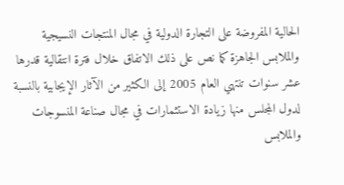الحالية المفروضة على التجارة الدولية في مجال المنتجات النسيجية والملابس الجاهزة كما نص على ذلك الاتفاق خلال فترة انتقالية قدرها عشر سنوات تنتهي العام 2005 إلى الكثير من الآثار الإيجابية بالنسبة لدول المجلس منها زيادة الاستثمارات في مجال صناعة المنسوجات والملابس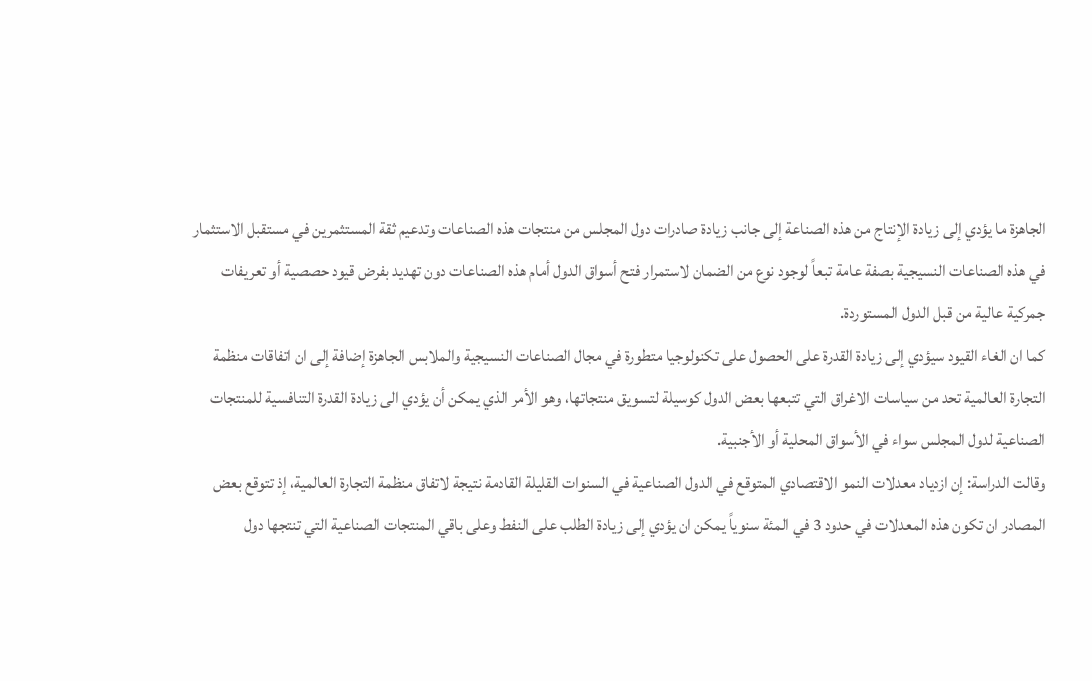الجاهزة ما يؤدي إلى زيادة الإنتاج من هذه الصناعة إلى جانب زيادة صادرات دول المجلس من منتجات هذه الصناعات وتدعيم ثقة المستثمرين في مستقبل الاستثمار في هذه الصناعات النسيجية بصفة عامة تبعاً لوجود نوع من الضمان لاستمرار فتح أسواق الدول أمام هذه الصناعات دون تهديد بفرض قيود حصصية أو تعريفات جمركية عالية من قبل الدول المستوردة.
كما ان الغاء القيود سيؤدي إلى زيادة القدرة على الحصول على تكنولوجيا متطورة في مجال الصناعات النسيجية والملابس الجاهزة إضافة إلى ان اتفاقات منظمة التجارة العالمية تحد من سياسات الاغراق التي تتبعها بعض الدول كوسيلة لتسويق منتجاتها، وهو الأمر الذي يمكن أن يؤدي الى زيادة القدرة التنافسية للمنتجات الصناعية لدول المجلس سواء في الأسواق المحلية أو الأجنبية.
وقالت الدراسة: إن ازدياد معدلات النمو الاقتصادي المتوقع في الدول الصناعية في السنوات القليلة القادمة نتيجة لاتفاق منظمة التجارة العالمية، إذ تتوقع بعض المصادر ان تكون هذه المعدلات في حدود 3 في المئة سنوياً يمكن ان يؤدي إلى زيادة الطلب على النفط وعلى باقي المنتجات الصناعية التي تنتجها دول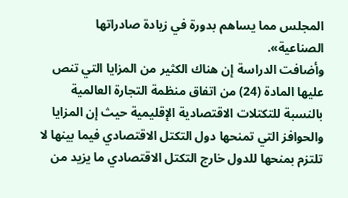المجلس مما يساهم بدورة في زيادة صادراتها الصناعية».
وأضافت الدراسة إن هناك الكثير من المزايا التي تنص عليها المادة (24) من اتفاق منظمة التجارة العالمية بالنسبة للتكتلات الاقتصادية الإقليمية حيث إن المزايا والحوافز التي تمنحها دول التكتل الاقتصادي فيما بينها لا تلتزم بمنحها للدول خارج التكتل الاقتصادي ما يزيد من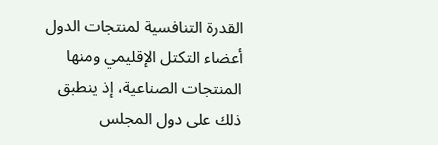القدرة التنافسية لمنتجات الدول أعضاء التكتل الإقليمي ومنها المنتجات الصناعية، إذ ينطبق ذلك على دول المجلس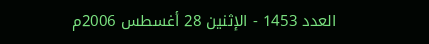العدد 1453 - الإثنين 28 أغسطس 2006م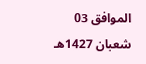الموافق 03 شعبان 1427هـ